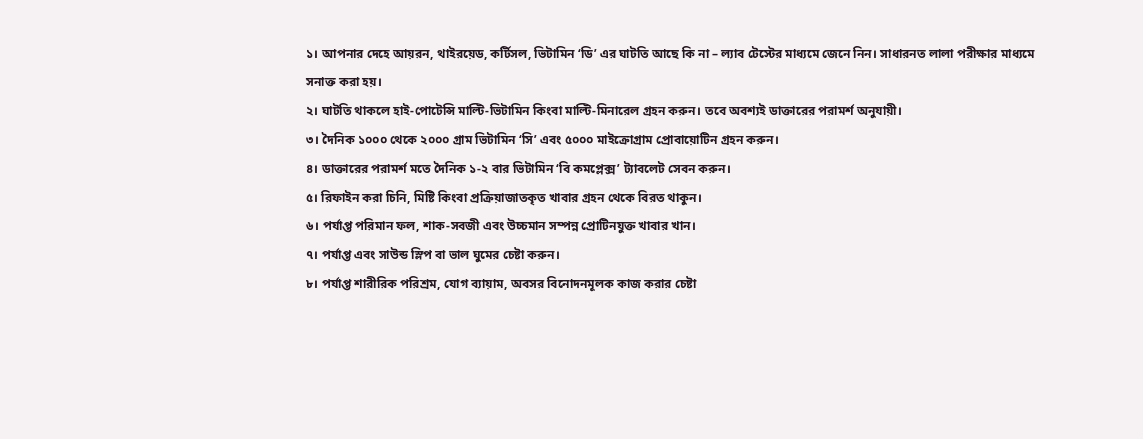১। আপনার দেহে আয়রন, থাইরয়েড, কর্টিসল, ভিটামিন ‘ডি’ এর ঘাটতি আছে কি না – ল্যাব টেস্টের মাধ্যমে জেনে নিন। সাধারনত লালা পরীক্ষার মাধ্যমে সনাক্ত করা হয়।
২। ঘাটতি থাকলে হাই-পোটেন্সি মাল্টি-ভিটামিন কিংবা মাল্টি-মিনারেল গ্রহন করুন। তবে অবশ্যই ডাক্তারের পরামর্শ অনুযায়ী।
৩। দৈনিক ১০০০ থেকে ২০০০ গ্রাম ভিটামিন ‘সি’ এবং ৫০০০ মাইক্রোগ্রাম প্রোবায়োটিন গ্রহন করুন।
৪। ডাক্তারের পরামর্শ মতে দৈনিক ১-২ বার ভিটামিন ‘বি কমপ্লেক্স’ ট্যাবলেট সেবন করুন।
৫। রিফাইন করা চিনি, মিষ্টি কিংবা প্রক্রিয়াজাতকৃত খাবার গ্রহন থেকে বিরত থাকুন।
৬। পর্যাপ্ত পরিমান ফল, শাক-সবজী এবং উচ্চমান সম্পন্ন প্রোটিনযুক্ত খাবার খান।
৭। পর্যাপ্ত এবং সাউন্ড স্লিপ বা ভাল ঘুমের চেষ্টা করুন।
৮। পর্যাপ্ত শারীরিক পরিশ্রম, যোগ ব্যায়াম, অবসর বিনোদনমূলক কাজ করার চেষ্টা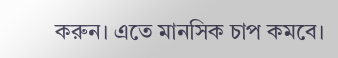করুন। এতে মানসিক চাপ কমবে।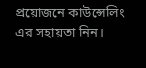প্রয়োজনে কাউন্সেলিং এর সহায়তা নিন।